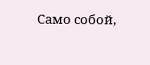Само собой,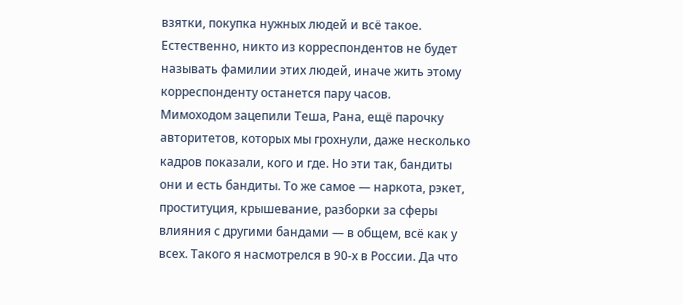взятки, покупка нужных людей и всё такое. Естественно, никто из корреспондентов не будет называть фамилии этих людей, иначе жить этому корреспонденту останется пару часов.
Мимоходом зацепили Теша, Рана, ещё парочку авторитетов, которых мы грохнули, даже несколько кадров показали, кого и где. Но эти так, бандиты они и есть бандиты. То же самое — наркота, рэкет, проституция, крышевание, разборки за сферы влияния с другими бандами — в общем, всё как у всех. Такого я насмотрелся в 90-х в России. Да что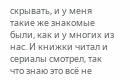скрывать, и у меня такие же знакомые были, как и у многих из нас. И книжки читал и сериалы смотрел, так что знаю это всё не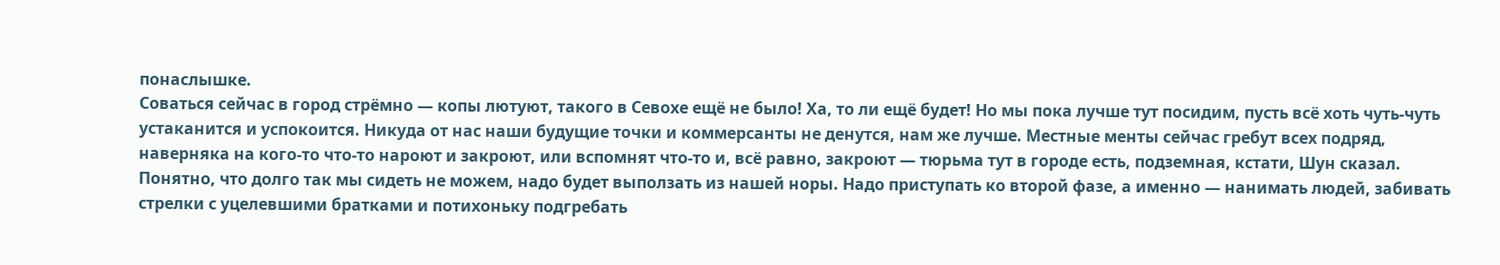понаслышке.
Соваться сейчас в город стрёмно — копы лютуют, такого в Севохе ещё не было! Ха, то ли ещё будет! Но мы пока лучше тут посидим, пусть всё хоть чуть-чуть устаканится и успокоится. Никуда от нас наши будущие точки и коммерсанты не денутся, нам же лучше. Местные менты сейчас гребут всех подряд, наверняка на кого-то что-то нароют и закроют, или вспомнят что-то и, всё равно, закроют — тюрьма тут в городе есть, подземная, кстати, Шун сказал.
Понятно, что долго так мы сидеть не можем, надо будет выползать из нашей норы. Надо приступать ко второй фазе, а именно — нанимать людей, забивать стрелки с уцелевшими братками и потихоньку подгребать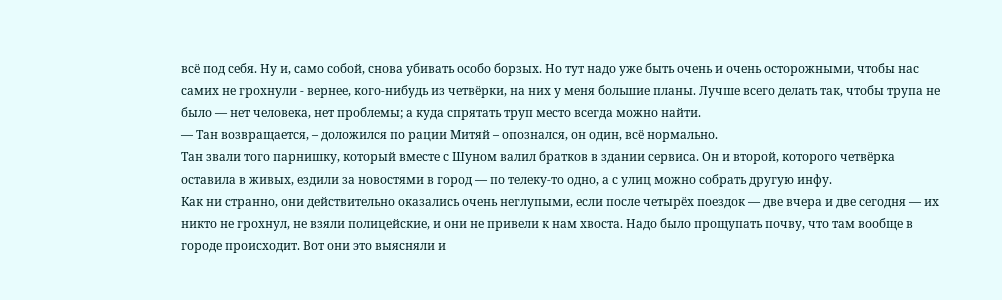всё под себя. Ну и, само собой, снова убивать особо борзых. Но тут надо уже быть очень и очень осторожными, чтобы нас самих не грохнули - вернее, кого-нибудь из четвёрки, на них у меня большие планы. Лучше всего делать так, чтобы трупа не было — нет человека, нет проблемы; а куда спрятать труп место всегда можно найти.
— Тан возвращается, – доложился по рации Митяй – опознался, он один, всё нормально.
Тан звали того парнишку, который вместе с Шуном валил братков в здании сервиса. Он и второй, которого четвёрка оставила в живых, ездили за новостями в город — по телеку-то одно, а с улиц можно собрать другую инфу.
Как ни странно, они действительно оказались очень неглупыми, если после четырёх поездок — две вчера и две сегодня — их никто не грохнул, не взяли полицейские, и они не привели к нам хвоста. Надо было прощупать почву, что там вообще в городе происходит. Вот они это выясняли и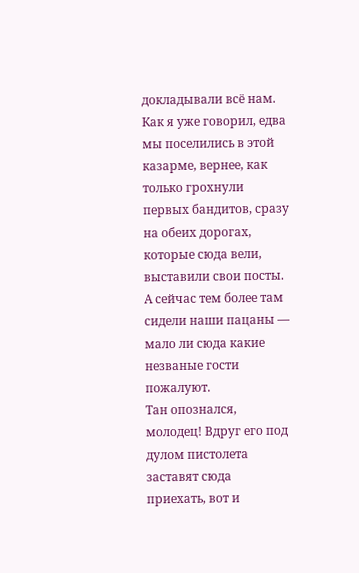докладывали всё нам.
Как я уже говорил, едва мы поселились в этой казарме, вернее, как только грохнули первых бандитов, сразу на обеих дорогах, которые сюда вели, выставили свои посты. А сейчас тем более там сидели наши пацаны — мало ли сюда какие незваные гости пожалуют.
Тан опознался, молодец! Вдруг его под дулом пистолета заставят сюда приехать, вот и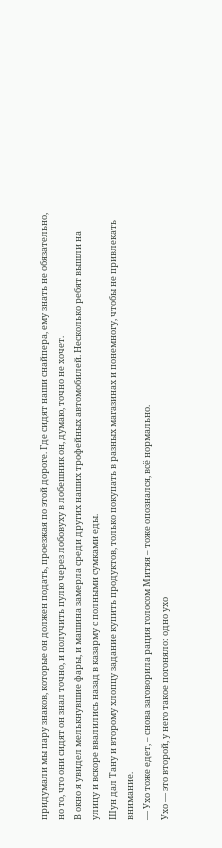придумали мы пару знаков, которые он должен подать, проезжая по этой дороге. Где сидят наши снайпера, ему знать не обязательно, но то, что они сидят он знал точно, и получить пулю через лобовуху в лобешник он, думаю, точно не хочет.
В окно я увидел мелькнувшие фары, и машина замерла среди других наших трофейных автомобилей. Несколько ребят вышли на улицу и вскоре ввалились назад в казарму с полными сумками еды.
Шун дал Тану и второму хлопцу задание купить продуктов, только покупать в разных магазинах и понемногу, чтобы не привлекать внимание.
— Ухо тоже едет, – снова заговорила рация голосом Митяя – тоже опознался, всё нормально.
Ухо — это второй, у него такое погоняло: одно ухо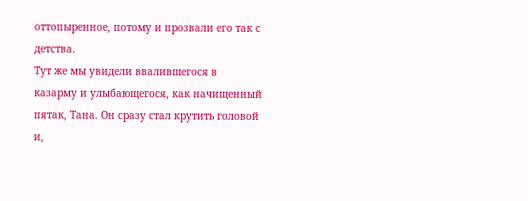оттопыренное, потому и прозвали его так с детства.
Тут же мы увидели ввалившегося в казарму и улыбающегося, как начищенный пятак, Тана. Он сразу стал крутить головой и,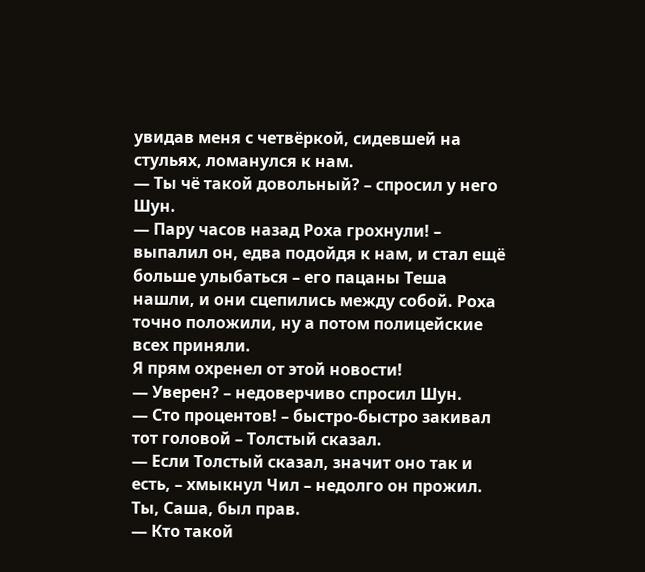увидав меня с четвёркой, сидевшей на стульях, ломанулся к нам.
— Ты чё такой довольный? – спросил у него Шун.
— Пару часов назад Роха грохнули! – выпалил он, едва подойдя к нам, и стал ещё больше улыбаться – его пацаны Теша нашли, и они сцепились между собой. Роха точно положили, ну а потом полицейские всех приняли.
Я прям охренел от этой новости!
— Уверен? – недоверчиво спросил Шун.
— Сто процентов! – быстро-быстро закивал тот головой – Толстый сказал.
— Если Толстый сказал, значит оно так и есть, – хмыкнул Чил – недолго он прожил. Ты, Саша, был прав.
— Кто такой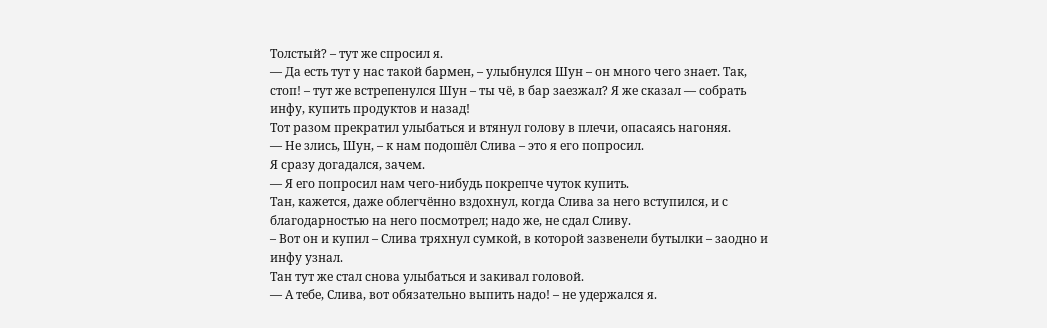Толстый? – тут же спросил я.
— Да есть тут у нас такой бармен, – улыбнулся Шун – он много чего знает. Так, стоп! – тут же встрепенулся Шун – ты чё, в бар заезжал? Я же сказал — собрать инфу, купить продуктов и назад!
Тот разом прекратил улыбаться и втянул голову в плечи, опасаясь нагоняя.
— Не злись, Шун, – к нам подошёл Слива – это я его попросил.
Я сразу догадался, зачем.
— Я его попросил нам чего-нибудь покрепче чуток купить.
Тан, кажется, даже облегчённо вздохнул, когда Слива за него вступился, и с благодарностью на него посмотрел; надо же, не сдал Сливу.
– Вот он и купил – Слива тряхнул сумкой, в которой зазвенели бутылки – заодно и инфу узнал.
Тан тут же стал снова улыбаться и закивал головой.
— А тебе, Слива, вот обязательно выпить надо! – не удержался я.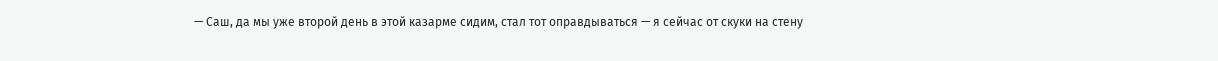— Саш, да мы уже второй день в этой казарме сидим, стал тот оправдываться — я сейчас от скуки на стену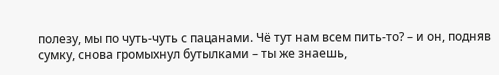полезу, мы по чуть-чуть с пацанами. Чё тут нам всем пить-то? – и он, подняв сумку, снова громыхнул бутылками – ты же знаешь,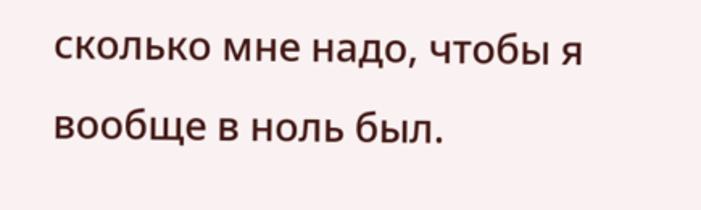сколько мне надо, чтобы я вообще в ноль был.